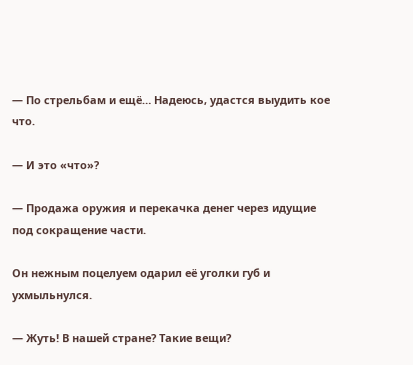— По стрельбам и ещё… Надеюсь, удастся выудить кое что.

— И это «что»?

— Продажа оружия и перекачка денег через идущие под сокращение части.

Он нежным поцелуем одарил её уголки губ и ухмыльнулся.

— Жуть! В нашей стране? Такие вещи?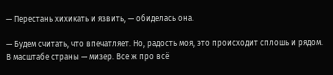— Перестань хихикать и язвить, — обиделась она.

— Будем считать, что впечатляет. Но, радость моя, это происходит сплошь и рядом. В масштабе страны — мизер. Все ж про всё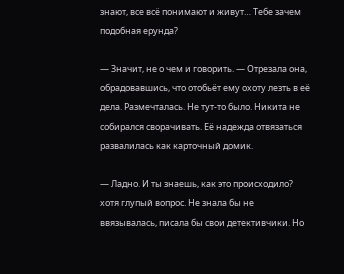знают, все всё понимают и живут… Тебе зачем подобная ерунда?

— Значит, не о чем и говорить. — Отрезала она, обрадовавшись, что отобьёт ему охоту лезть в её дела. Размечталась. Не тут-то было. Никита не собирался сворачивать. Её надежда отвязаться развалилась как карточный домик.

— Ладно. И ты знаешь, как это происходило? хотя глупый вопрос. Не знала бы не ввязывалась, писала бы свои детективчики. Но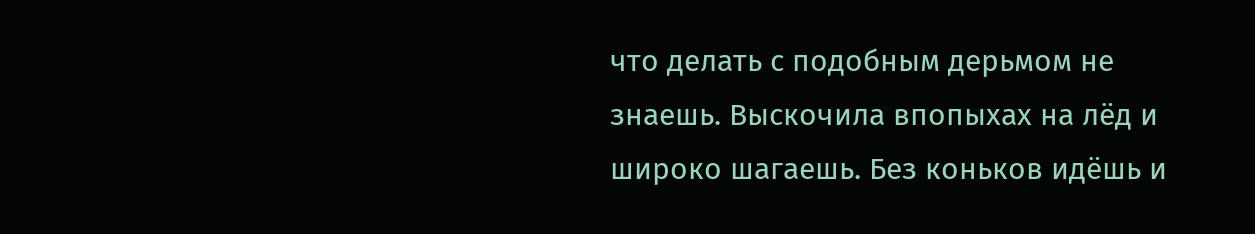что делать с подобным дерьмом не знаешь. Выскочила впопыхах на лёд и широко шагаешь. Без коньков идёшь и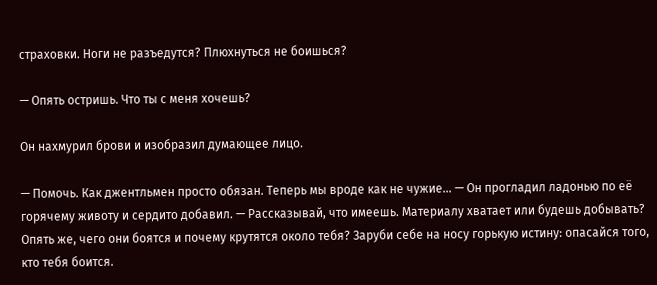страховки. Ноги не разъедутся? Плюхнуться не боишься?

— Опять остришь. Что ты с меня хочешь?

Он нахмурил брови и изобразил думающее лицо.

— Помочь. Как джентльмен просто обязан. Теперь мы вроде как не чужие… — Он прогладил ладонью по её горячему животу и сердито добавил. — Рассказывай, что имеешь. Материалу хватает или будешь добывать? Опять же, чего они боятся и почему крутятся около тебя? Заруби себе на носу горькую истину: опасайся того, кто тебя боится.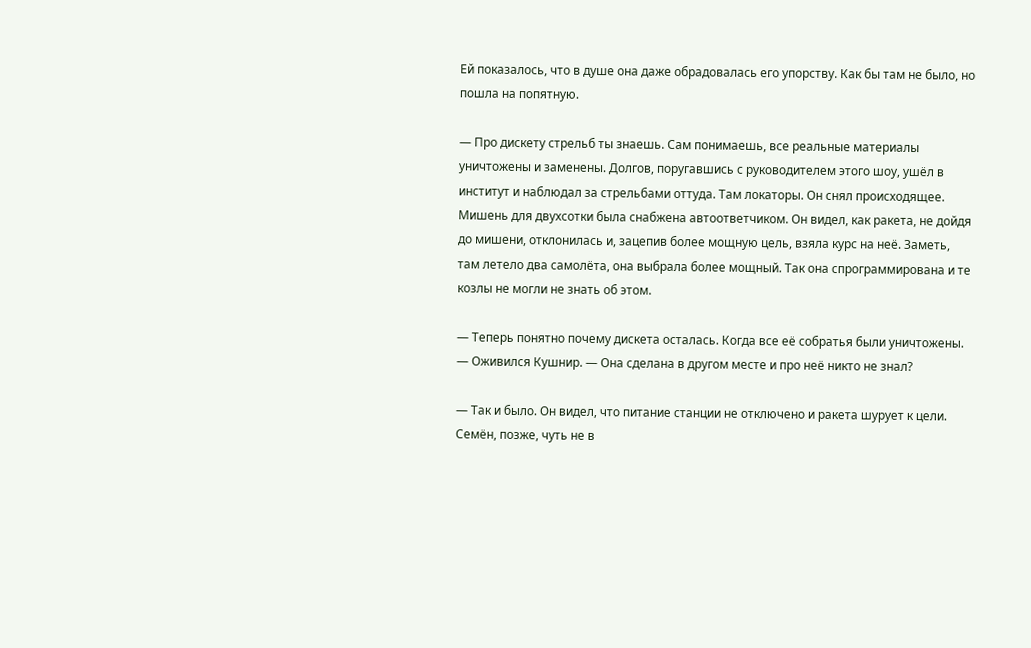Ей показалось, что в душе она даже обрадовалась его упорству. Как бы там не было, но пошла на попятную.

— Про дискету стрельб ты знаешь. Сам понимаешь, все реальные материалы уничтожены и заменены. Долгов, поругавшись с руководителем этого шоу, ушёл в институт и наблюдал за стрельбами оттуда. Там локаторы. Он снял происходящее. Мишень для двухсотки была снабжена автоответчиком. Он видел, как ракета, не дойдя до мишени, отклонилась и, зацепив более мощную цель, взяла курс на неё. Заметь, там летело два самолёта, она выбрала более мощный. Так она спрограммирована и те козлы не могли не знать об этом.

— Теперь понятно почему дискета осталась. Когда все её собратья были уничтожены. — Оживился Кушнир. — Она сделана в другом месте и про неё никто не знал?

— Так и было. Он видел, что питание станции не отключено и ракета шурует к цели. Семён, позже, чуть не в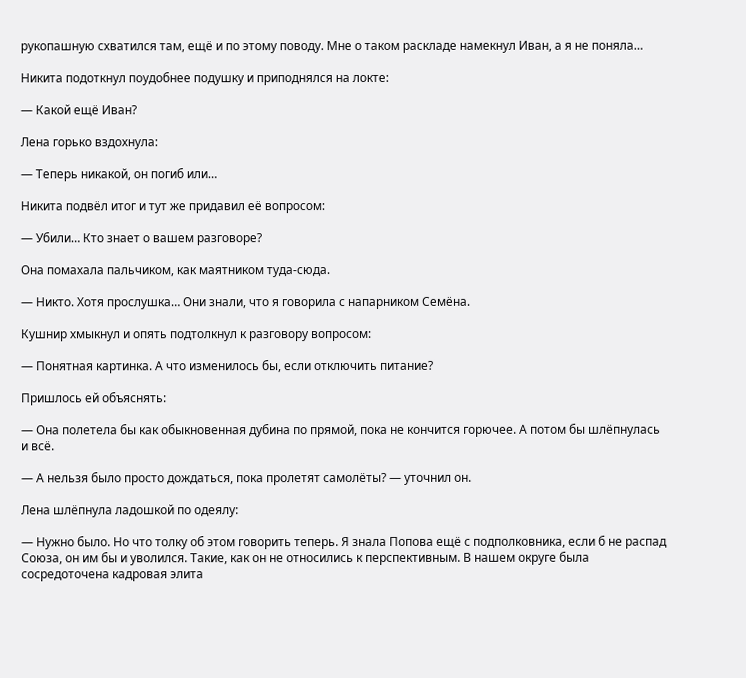рукопашную схватился там, ещё и по этому поводу. Мне о таком раскладе намекнул Иван, а я не поняла…

Никита подоткнул поудобнее подушку и приподнялся на локте:

— Какой ещё Иван?

Лена горько вздохнула:

— Теперь никакой, он погиб или…

Никита подвёл итог и тут же придавил её вопросом:

— Убили… Кто знает о вашем разговоре?

Она помахала пальчиком, как маятником туда-сюда.

— Никто. Хотя прослушка… Они знали, что я говорила с напарником Семёна.

Кушнир хмыкнул и опять подтолкнул к разговору вопросом:

— Понятная картинка. А что изменилось бы, если отключить питание?

Пришлось ей объяснять:

— Она полетела бы как обыкновенная дубина по прямой, пока не кончится горючее. А потом бы шлёпнулась и всё.

— А нельзя было просто дождаться, пока пролетят самолёты? — уточнил он.

Лена шлёпнула ладошкой по одеялу:

— Нужно было. Но что толку об этом говорить теперь. Я знала Попова ещё с подполковника, если б не распад Союза, он им бы и уволился. Такие, как он не относились к перспективным. В нашем округе была сосредоточена кадровая элита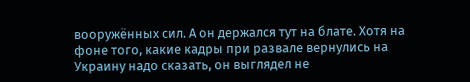вооружённых сил. А он держался тут на блате. Хотя на фоне того, какие кадры при развале вернулись на Украину надо сказать, он выглядел не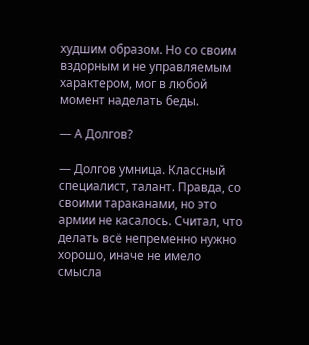худшим образом. Но со своим вздорным и не управляемым характером, мог в любой момент наделать беды.

— А Долгов?

— Долгов умница. Классный специалист, талант. Правда, со своими тараканами, но это армии не касалось. Считал, что делать всё непременно нужно хорошо, иначе не имело смысла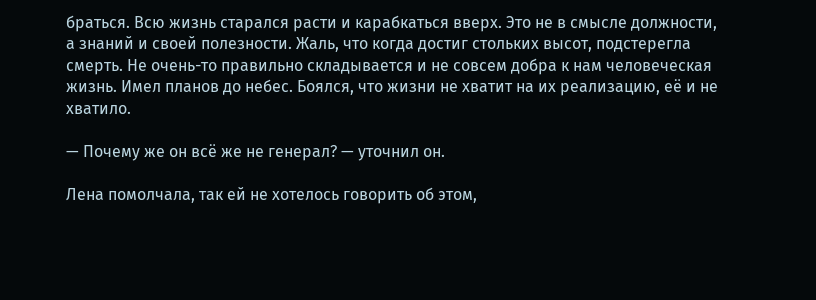браться. Всю жизнь старался расти и карабкаться вверх. Это не в смысле должности, а знаний и своей полезности. Жаль, что когда достиг стольких высот, подстерегла смерть. Не очень-то правильно складывается и не совсем добра к нам человеческая жизнь. Имел планов до небес. Боялся, что жизни не хватит на их реализацию, её и не хватило.

— Почему же он всё же не генерал? — уточнил он.

Лена помолчала, так ей не хотелось говорить об этом,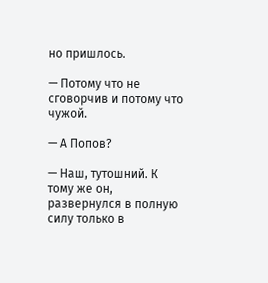но пришлось.

— Потому что не сговорчив и потому что чужой.

— А Попов?

— Наш, тутошний. К тому же он, развернулся в полную силу только в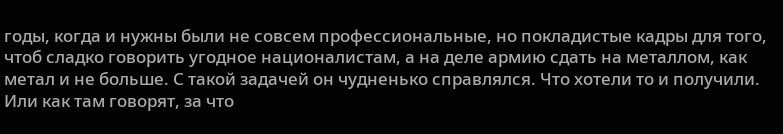годы, когда и нужны были не совсем профессиональные, но покладистые кадры для того, чтоб сладко говорить угодное националистам, а на деле армию сдать на металлом, как метал и не больше. С такой задачей он чудненько справлялся. Что хотели то и получили. Или как там говорят, за что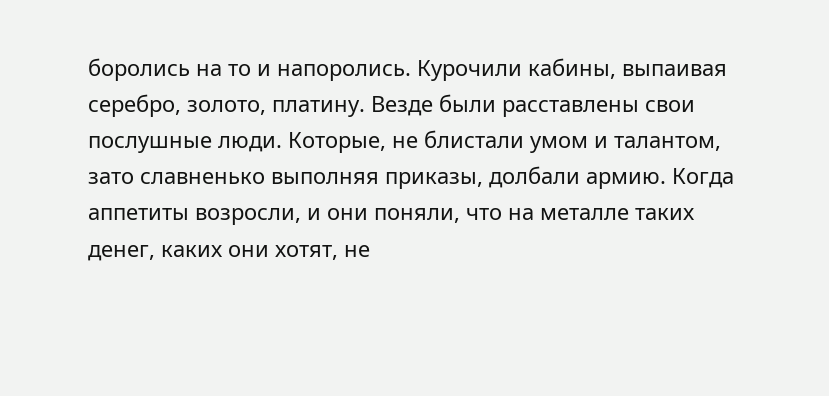боролись на то и напоролись. Курочили кабины, выпаивая серебро, золото, платину. Везде были расставлены свои послушные люди. Которые, не блистали умом и талантом, зато славненько выполняя приказы, долбали армию. Когда аппетиты возросли, и они поняли, что на металле таких денег, каких они хотят, не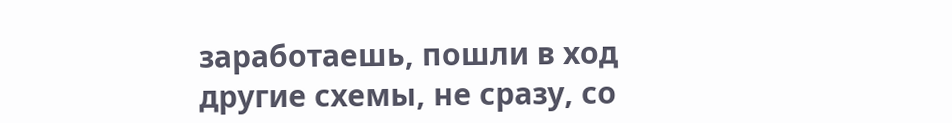заработаешь, пошли в ход другие схемы, не сразу, со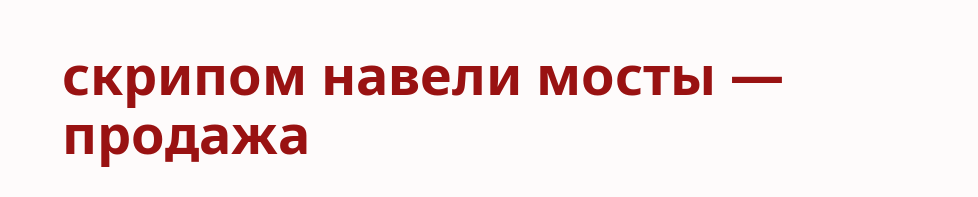скрипом навели мосты — продажа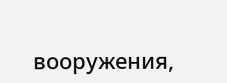вооружения,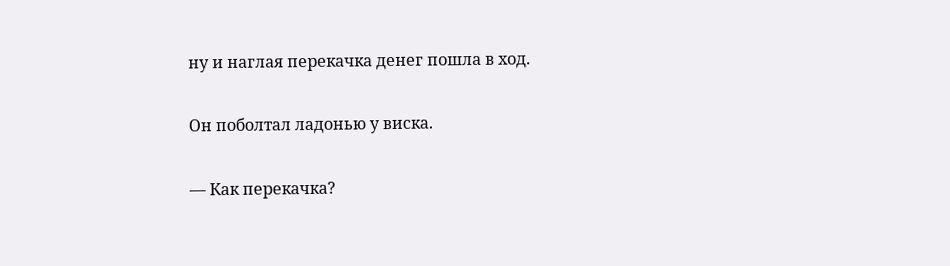ну и наглая перекачка денег пошла в ход.

Он поболтал ладонью у виска.

— Как перекачка?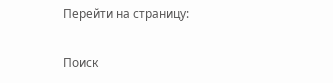Перейти на страницу:

Поиск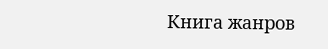Книга жанров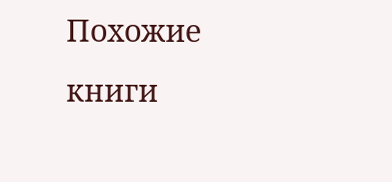Похожие книги